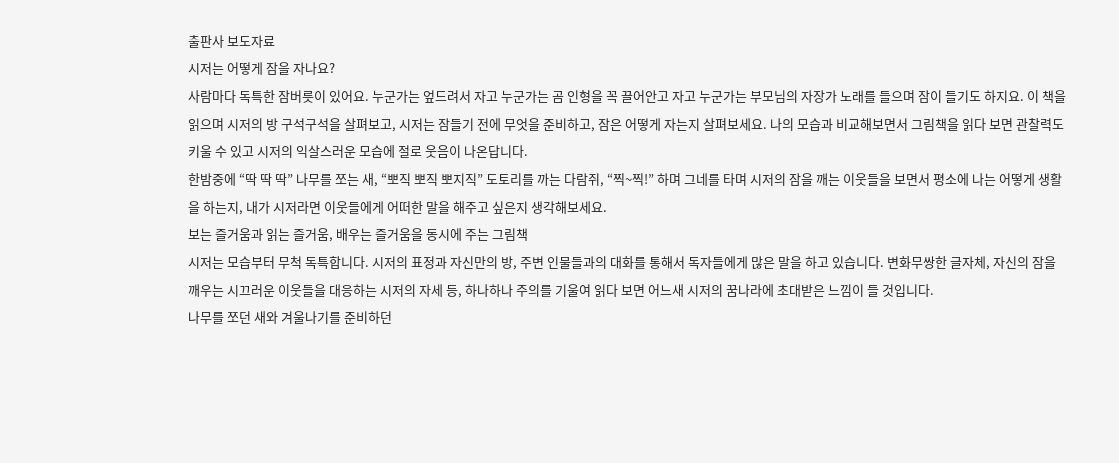출판사 보도자료
시저는 어떻게 잠을 자나요?
사람마다 독특한 잠버릇이 있어요. 누군가는 엎드려서 자고 누군가는 곰 인형을 꼭 끌어안고 자고 누군가는 부모님의 자장가 노래를 들으며 잠이 들기도 하지요. 이 책을 읽으며 시저의 방 구석구석을 살펴보고, 시저는 잠들기 전에 무엇을 준비하고, 잠은 어떻게 자는지 살펴보세요. 나의 모습과 비교해보면서 그림책을 읽다 보면 관찰력도 키울 수 있고 시저의 익살스러운 모습에 절로 웃음이 나온답니다.
한밤중에 “딱 딱 딱” 나무를 쪼는 새, “뽀직 뽀직 뽀지직” 도토리를 까는 다람쥐, “찍~찍!” 하며 그네를 타며 시저의 잠을 깨는 이웃들을 보면서 평소에 나는 어떻게 생활을 하는지, 내가 시저라면 이웃들에게 어떠한 말을 해주고 싶은지 생각해보세요.
보는 즐거움과 읽는 즐거움, 배우는 즐거움을 동시에 주는 그림책
시저는 모습부터 무척 독특합니다. 시저의 표정과 자신만의 방, 주변 인물들과의 대화를 통해서 독자들에게 많은 말을 하고 있습니다. 변화무쌍한 글자체, 자신의 잠을 깨우는 시끄러운 이웃들을 대응하는 시저의 자세 등, 하나하나 주의를 기울여 읽다 보면 어느새 시저의 꿈나라에 초대받은 느낌이 들 것입니다.
나무를 쪼던 새와 겨울나기를 준비하던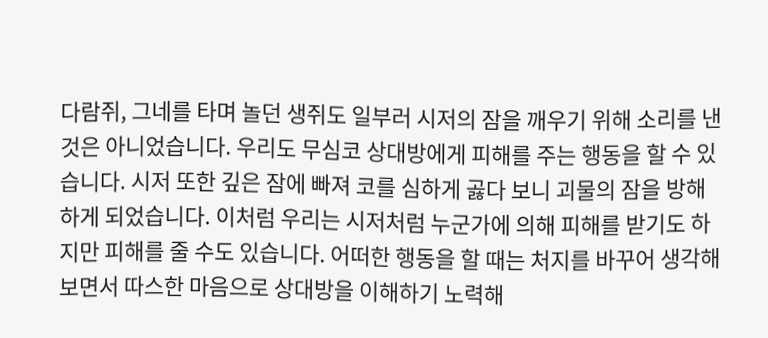다람쥐, 그네를 타며 놀던 생쥐도 일부러 시저의 잠을 깨우기 위해 소리를 낸 것은 아니었습니다. 우리도 무심코 상대방에게 피해를 주는 행동을 할 수 있습니다. 시저 또한 깊은 잠에 빠져 코를 심하게 곯다 보니 괴물의 잠을 방해하게 되었습니다. 이처럼 우리는 시저처럼 누군가에 의해 피해를 받기도 하지만 피해를 줄 수도 있습니다. 어떠한 행동을 할 때는 처지를 바꾸어 생각해보면서 따스한 마음으로 상대방을 이해하기 노력해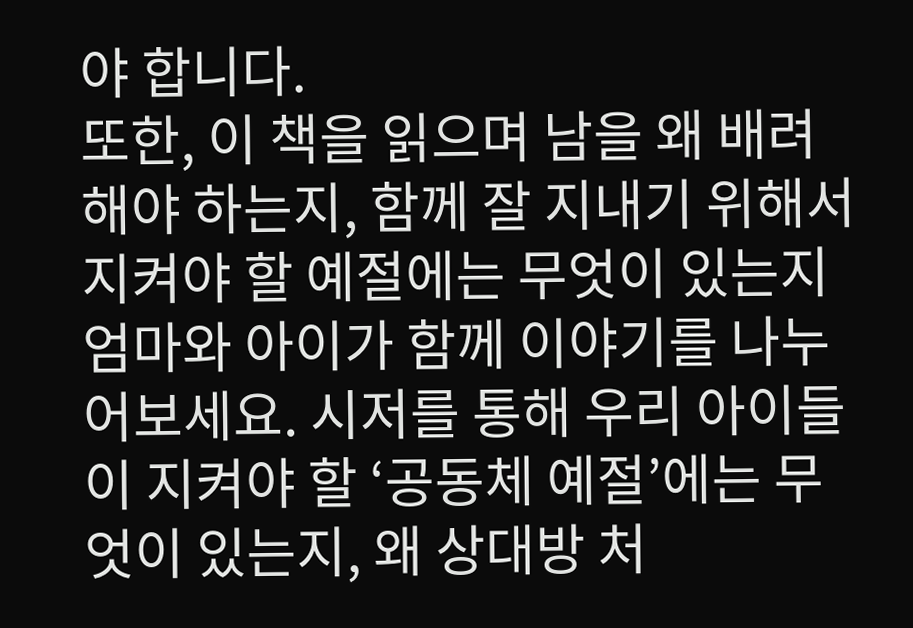야 합니다.
또한, 이 책을 읽으며 남을 왜 배려해야 하는지, 함께 잘 지내기 위해서 지켜야 할 예절에는 무엇이 있는지 엄마와 아이가 함께 이야기를 나누어보세요. 시저를 통해 우리 아이들이 지켜야 할 ‘공동체 예절’에는 무엇이 있는지, 왜 상대방 처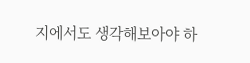지에서도 생각해보아야 하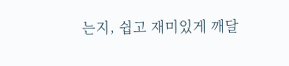는지, 쉽고 재미있게 깨달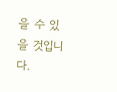을 수 있을 것입니다.